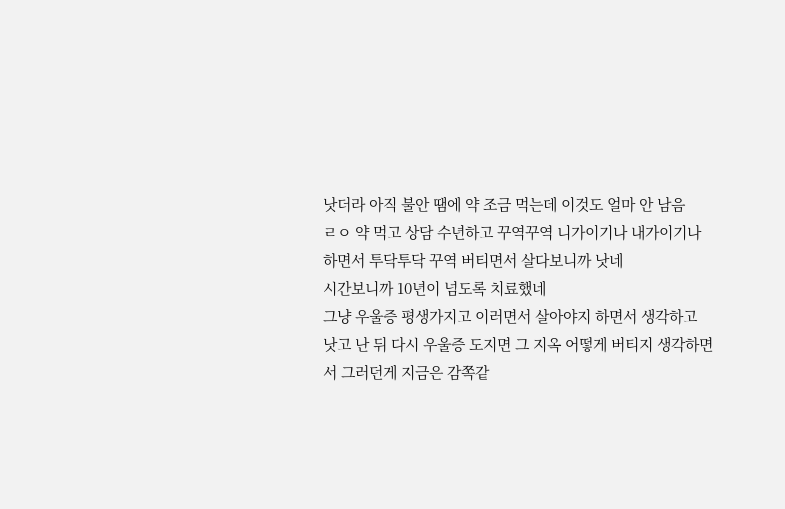낫더라 아직 불안 땜에 약 조금 먹는데 이것도 얼마 안 남음
ㄹㅇ 약 먹고 상담 수년하고 꾸역꾸역 니가이기나 내가이기나
하면서 투닥투닥 꾸역 버티면서 살다보니까 낫네
시간보니까 10년이 넘도록 치료했네
그냥 우울증 평생가지고 이러면서 살아야지 하면서 생각하고
낫고 난 뒤 다시 우울증 도지면 그 지옥 어떻게 버티지 생각하면서 그러던게 지금은 감쪽같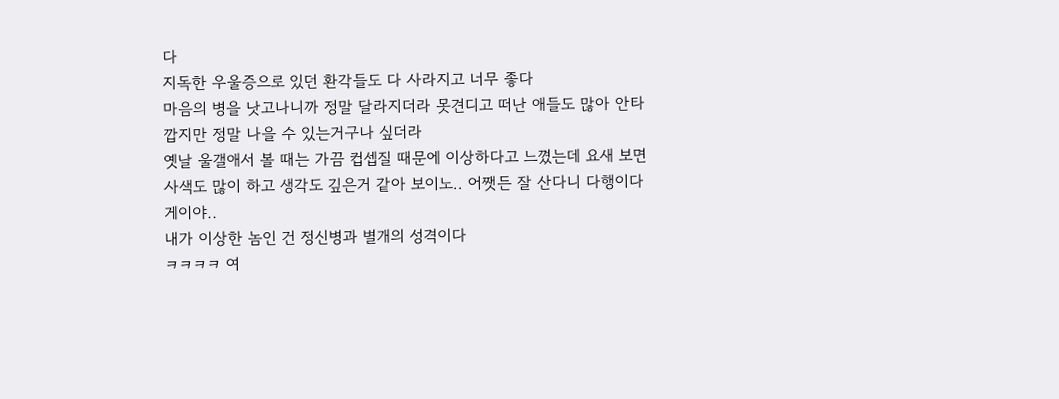다
지독한 우울증으로 있던 환각들도 다 사라지고 너무 좋다
마음의 병을 낫고나니까 정말 달라지더라 못견디고 떠난 애들도 많아 안타깝지만 정말 나을 수 있는거구나 싶더라
옛날 울갤애서 볼 때는 가끔 컵셉질 때문에 이상하다고 느꼈는데 요새 보면 사색도 많이 하고 생각도 깊은거 같아 보이노.. 어쨋든 잘 산다니 다행이다 게이야..
내가 이상한 놈인 건 정신병과 별개의 성격이다
ㅋㅋㅋㅋ 여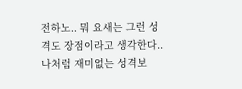전하노.. 뭐 요새는 그런 성격도 장점이라고 생각한다.. 나처럼 재미없는 성격보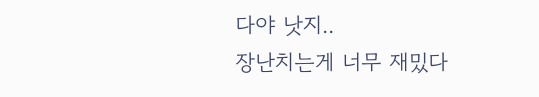다야 낫지..
장난치는게 너무 재밌다